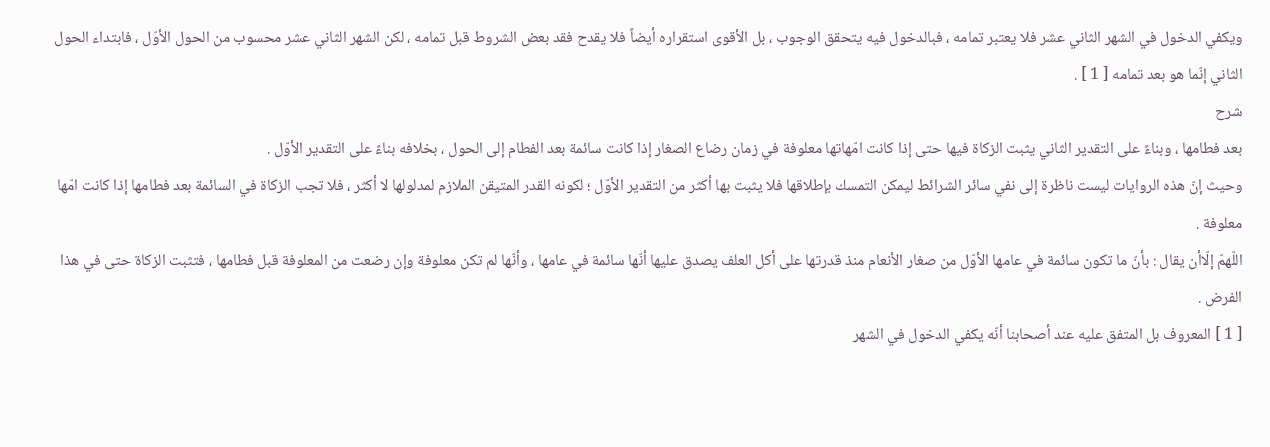ويكفي الدخول في الشهر الثاني عشر فلا يعتبر تمامه ، فبالدخول فيه يتحقق الوجوب ، بل الأقوى استقراره أيضاً فلا يقدح فقد بعض الشروط قبل تمامه ، لكن الشهر الثاني عشر محسوب من الحول الأوّل ، فابتداء الحول الثاني إنّما هو بعد تمامه [ 1 ] .
شرح
بعد فطامها ، وبناءً على التقدير الثاني يثبت الزكاة فيها حتى إذا كانت امّهاتها معلوفة في زمان رضاع الصغار إذا كانت سائمة بعد الفطام إلى الحول ، بخلافه بناءً على التقدير الأوّل .
وحيث إنّ هذه الروايات ليست ناظرة إلى نفي سائر الشرائط ليمكن التمسك بإطلاقها فلا يثبت بها أكثر من التقدير الأوّل ؛ لكونه القدر المتيقن الملازم لمدلولها لا أكثر ، فلا تجب الزكاة في السائمة بعد فطامها إذا كانت امّها معلوفة .
اللّهمّ إلّاأن يقال : بأنّ ما تكون سائمة في عامها الأوّل من صغار الأنعام منذ قدرتها على أكل العلف يصدق عليها أنّها سائمة في عامها ، وأنّها لم تكن معلوفة وإن رضعت من المعلوفة قبل فطامها ، فتثبت الزكاة حتى في هذا الفرض .
[ 1 ] المعروف بل المتفق عليه عند أصحابنا أنّه يكفي الدخول في الشهر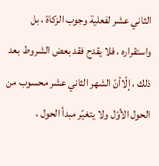الثاني عشر لفعلية وجوب الزكاة ، بل واستقراره ، فلا يقدح فقد بعض الشروط بعد ذلك ، إلّاأنّ الشهر الثاني عشر محسوب من الحول الأوّل ولا يتغيّر مبدأ الحول ،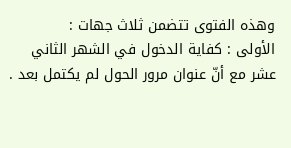وهذه الفتوى تتضمن ثلاث جهات :
الأولى : كفاية الدخول في الشهر الثاني عشر مع أنّ عنوان مرور الحول لم يكتمل بعد .